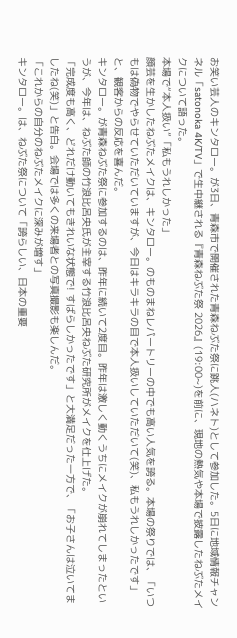お笑い芸人のキンタロー。が3日、青森市で開催された青森ねぶた祭に跳人(ハネト)として参加した。5日に地域情報チャンネル「satonoka 4K/TV」で生中継される『青森ねぶた祭 2026』(19:00~)を前に、現地の熱気や本場で披露したねぶたメイクについて語った。
本場で“本人扱い”「私もうれしかった」
顔芸を生かしたねぶたメイクは、キンタロー。のものまねレパートリーの中でも高い人気を誇る。本場の祭りでは、「いつもは偽物でやらせていただいていますが、今日はキラキラの目で本人扱いしていただいて(笑)、私もうれしかったです」と、観客からの反応を喜んだ。
キンタロー。が青森ねぶた祭に参加するのは、昨年に続いて2度目。昨年は激しく動くうちにメイクが崩れてしまったというが、今年は、ねぶた師の竹浪比呂央氏が主宰する竹浪比呂央ねぶた研究所がメイクを仕上げた。
「完成度も高く、どれだけ動いてもきれいな状態で! すばらしかったです」と大満足だった一方で、「お子さんは泣いてましたね(笑)」と告白。会場では多くの来場者との写真撮影も楽しんだ。
「これからの自分のねぶたメイクに深みが増す」
キンタロー。は、ねぶた祭について「誇らしい、日本の重要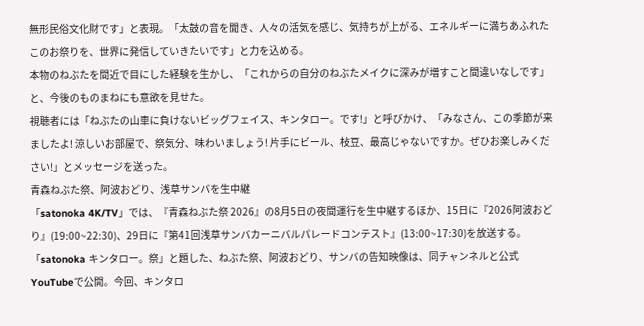無形民俗文化財です」と表現。「太鼓の音を聞き、人々の活気を感じ、気持ちが上がる、エネルギーに満ちあふれたこのお祭りを、世界に発信していきたいです」と力を込める。
本物のねぶたを間近で目にした経験を生かし、「これからの自分のねぶたメイクに深みが増すこと間違いなしです」と、今後のものまねにも意欲を見せた。
視聴者には「ねぶたの山車に負けないビッグフェイス、キンタロー。です!」と呼びかけ、「みなさん、この季節が来ましたよ! 涼しいお部屋で、祭気分、味わいましょう! 片手にビール、枝豆、最高じゃないですか。ぜひお楽しみください!」とメッセージを送った。
青森ねぶた祭、阿波おどり、浅草サンバを生中継
「satonoka 4K/TV」では、『青森ねぶた祭 2026』の8月5日の夜間運行を生中継するほか、15日に『2026阿波おどり』(19:00~22:30)、29日に『第41回浅草サンバカーニバルパレードコンテスト』(13:00~17:30)を放送する。
「satonoka キンタロー。祭」と題した、ねぶた祭、阿波おどり、サンバの告知映像は、同チャンネルと公式YouTubeで公開。今回、キンタロ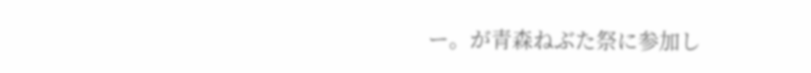ー。が青森ねぶた祭に参加し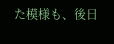た模様も、後日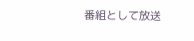番組として放送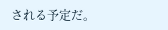される予定だ。